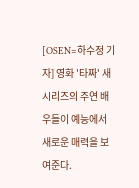[OSEN=하수정 기자] 영화 '타짜' 새 시리즈의 주연 배우들이 예능에서 새로운 매력을 보여준다.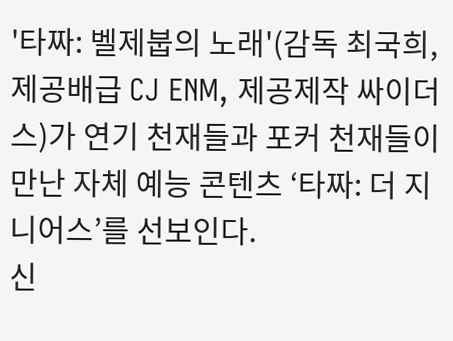'타짜: 벨제붑의 노래'(감독 최국희, 제공배급 CJ ENM, 제공제작 싸이더스)가 연기 천재들과 포커 천재들이 만난 자체 예능 콘텐츠 ‘타짜: 더 지니어스’를 선보인다.
신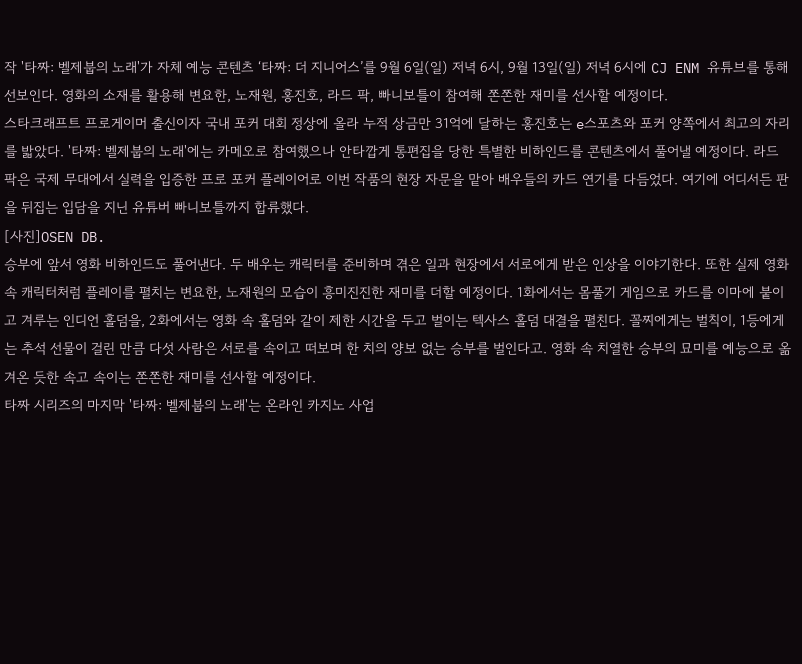작 '타짜: 벨제붑의 노래'가 자체 예능 콘텐츠 ‘타짜: 더 지니어스’를 9월 6일(일) 저녁 6시, 9월 13일(일) 저녁 6시에 CJ ENM 유튜브를 통해 선보인다. 영화의 소재를 활용해 변요한, 노재원, 홍진호, 라드 팍, 빠니보틀이 참여해 쫀쫀한 재미를 선사할 예정이다.
스타크래프트 프로게이머 출신이자 국내 포커 대회 정상에 올라 누적 상금만 31억에 달하는 홍진호는 e스포츠와 포커 양쪽에서 최고의 자리를 밟았다. '타짜: 벨제붑의 노래'에는 카메오로 참여했으나 안타깝게 통편집을 당한 특별한 비하인드를 콘텐츠에서 풀어낼 예정이다. 라드 팍은 국제 무대에서 실력을 입증한 프로 포커 플레이어로 이번 작품의 현장 자문을 맡아 배우들의 카드 연기를 다듬었다. 여기에 어디서든 판을 뒤집는 입담을 지닌 유튜버 빠니보틀까지 합류했다.
[사진]OSEN DB.
승부에 앞서 영화 비하인드도 풀어낸다. 두 배우는 캐릭터를 준비하며 겪은 일과 현장에서 서로에게 받은 인상을 이야기한다. 또한 실제 영화 속 캐릭터처럼 플레이를 펼치는 변요한, 노재원의 모습이 흥미진진한 재미를 더할 예정이다. 1화에서는 몸풀기 게임으로 카드를 이마에 붙이고 겨루는 인디언 홀덤을, 2화에서는 영화 속 홀덤와 같이 제한 시간을 두고 벌이는 텍사스 홀덤 대결을 펼친다. 꼴찌에게는 벌칙이, 1등에게는 추석 선물이 걸린 만큼 다섯 사람은 서로를 속이고 떠보며 한 치의 양보 없는 승부를 벌인다고. 영화 속 치열한 승부의 묘미를 예능으로 옮겨온 듯한 속고 속이는 쫀쫀한 재미를 선사할 예정이다.
타짜 시리즈의 마지막 '타짜: 벨제붑의 노래'는 온라인 카지노 사업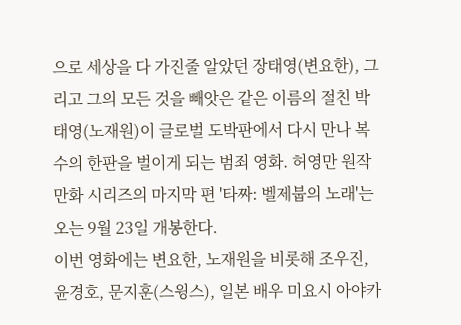으로 세상을 다 가진줄 알았던 장태영(변요한), 그리고 그의 모든 것을 빼앗은 같은 이름의 절친 박태영(노재원)이 글로벌 도박판에서 다시 만나 복수의 한판을 벌이게 되는 범죄 영화. 허영만 원작 만화 시리즈의 마지막 편 '타짜: 벨제붑의 노래'는 오는 9월 23일 개봉한다.
이번 영화에는 변요한, 노재원을 비롯해 조우진, 윤경호, 문지훈(스윙스), 일본 배우 미요시 아야카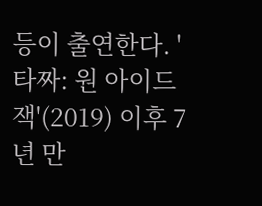등이 출연한다. '타짜: 원 아이드 잭'(2019) 이후 7년 만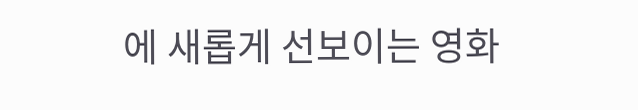에 새롭게 선보이는 영화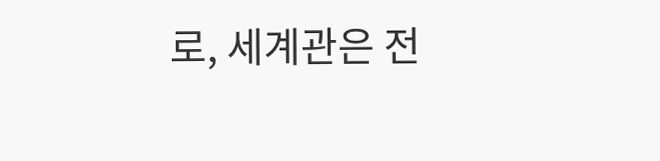로, 세계관은 전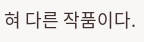혀 다른 작품이다.